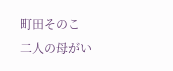町田そのこ
二人の母がい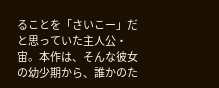ることを「さいこー」だと思っていた主人公・宙。本作は、そんな彼女の幼少期から、誰かのた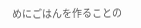めにごはんを作ることの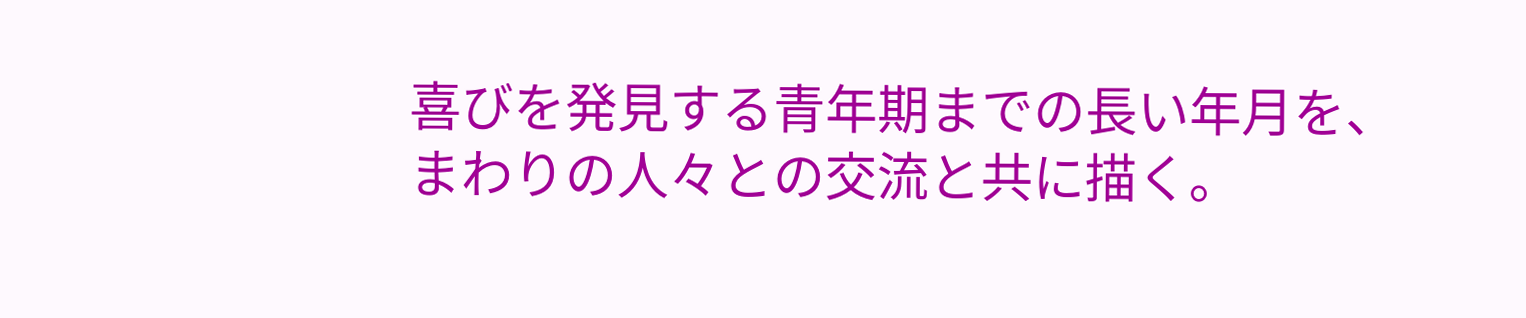喜びを発見する青年期までの長い年月を、まわりの人々との交流と共に描く。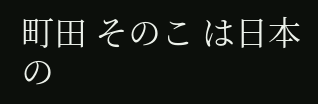町田 そのこ は日本の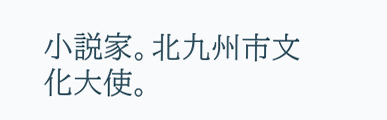小説家。北九州市文化大使。